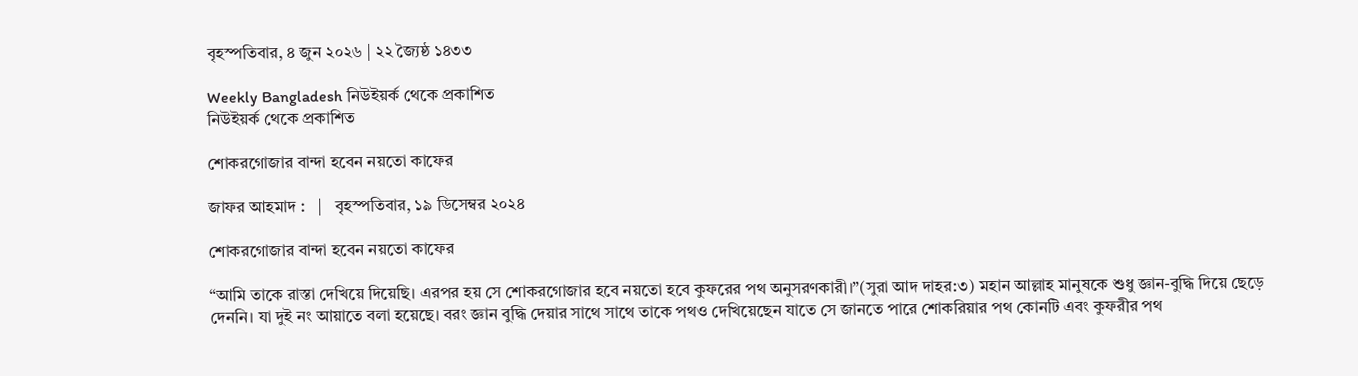বৃহস্পতিবার, ৪ জুন ২০২৬ | ২২ জ্যৈষ্ঠ ১৪৩৩

Weekly Bangladesh নিউইয়র্ক থেকে প্রকাশিত
নিউইয়র্ক থেকে প্রকাশিত

শোকরগোজার বান্দা হবেন নয়তো কাফের

জাফর আহমাদ :   |   বৃহস্পতিবার, ১৯ ডিসেম্বর ২০২৪

শোকরগোজার বান্দা হবেন নয়তো কাফের

“আমি তাকে রাস্তা দেখিয়ে দিয়েছি। এরপর হয় সে শোকরগোজার হবে নয়তো হবে কুফরের পথ অনুসরণকারী।”(সুরা আদ দাহর:৩) মহান আল্লাহ মানুষকে শুধু জ্ঞান-বুদ্ধি দিয়ে ছেড়ে দেননি। যা দুই নং আয়াতে বলা হয়েছে। বরং জ্ঞান বুদ্ধি দেয়ার সাথে সাথে তাকে পথও দেখিয়েছেন যাতে সে জানতে পারে শোকরিয়ার পথ কোনটি এবং কুফরীর পথ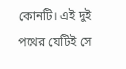কোনটি। এই দুই পথের যেটিই সে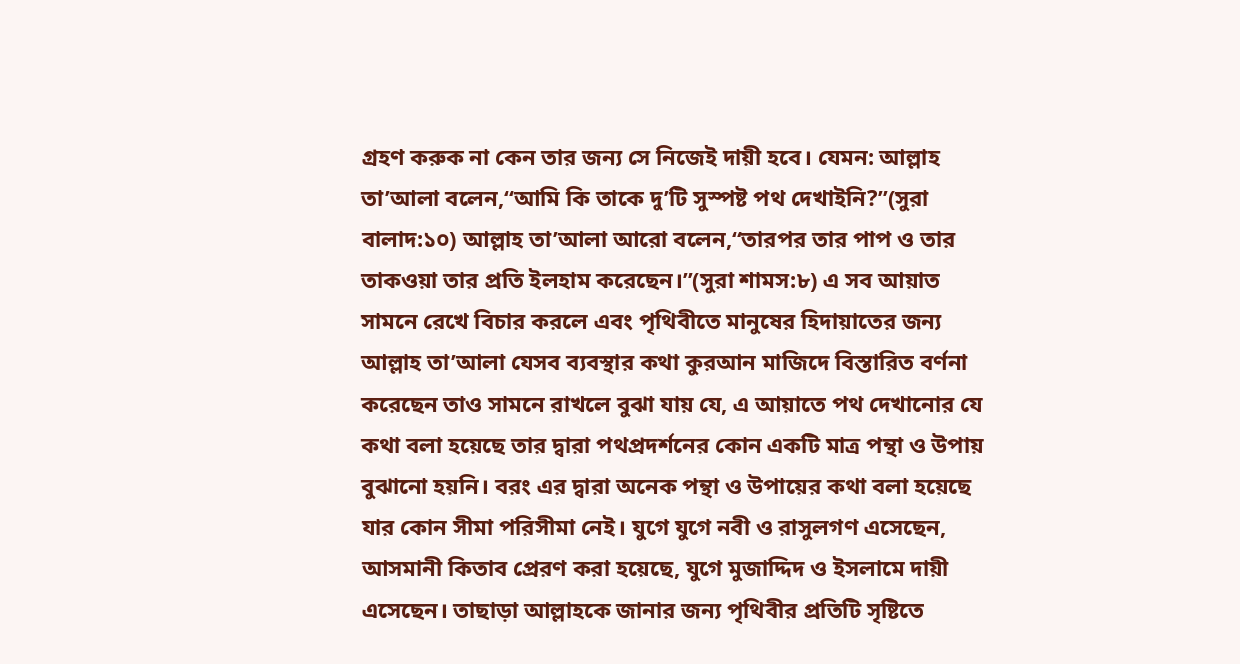গ্রহণ করুক না কেন তার জন্য সে নিজেই দায়ী হবে। যেমন: আল্লাহ তা’আলা বলেন,“আমি কি তাকে দু’টি সুস্পষ্ট পথ দেখাইনি?”(সুরা বালাদ:১০) আল্লাহ তা’আলা আরো বলেন,“তারপর তার পাপ ও তার তাকওয়া তার প্রতি ইলহাম করেছেন।”(সুরা শামস:৮) এ সব আয়াত সামনে রেখে বিচার করলে এবং পৃথিবীতে মানুষের হিদায়াতের জন্য আল্লাহ তা’আলা যেসব ব্যবস্থার কথা কুরআন মাজিদে বিস্তারিত বর্ণনা করেছেন তাও সামনে রাখলে বুঝা যায় যে, এ আয়াতে পথ দেখানোর যে কথা বলা হয়েছে তার দ্বারা পথপ্রদর্শনের কোন একটি মাত্র পন্থা ও উপায় বুঝানো হয়নি। বরং এর দ্বারা অনেক পন্থা ও উপায়ের কথা বলা হয়েছে যার কোন সীমা পরিসীমা নেই। যুগে যুগে নবী ও রাসুলগণ এসেছেন, আসমানী কিতাব প্রেরণ করা হয়েছে, যুগে মুজাদ্দিদ ও ইসলামে দায়ী এসেছেন। তাছাড়া আল্লাহকে জানার জন্য পৃথিবীর প্রতিটি সৃষ্টিতে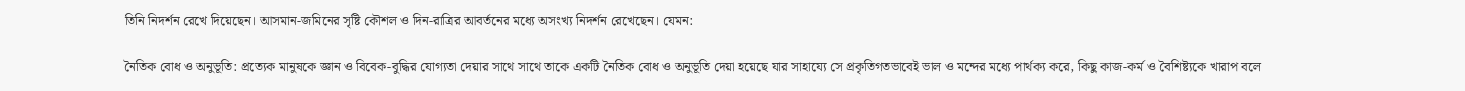তিনি নিদর্শন রেখে দিয়েছেন। আসমান-জমিনের সৃষ্টি কৌশল ও দিন-রাত্রির আবর্তনের মধ্যে অসংখ্য নিদর্শন রেখেছেন। যেমন:

নৈতিক বোধ ও অনুভূতি: প্রত্যেক মানুষকে জ্ঞান ও বিবেক-বুদ্ধির যোগ্যতা দেয়ার সাথে সাথে তাকে একটি নৈতিক বোধ ও অনুভূতি দেয়া হয়েছে যার সাহায্যে সে প্রকৃতিগতভাবেই ভাল ও মন্দের মধ্যে পার্থক্য করে, কিছু কাজ-কর্ম ও বৈশিষ্ট্যকে খারাপ বলে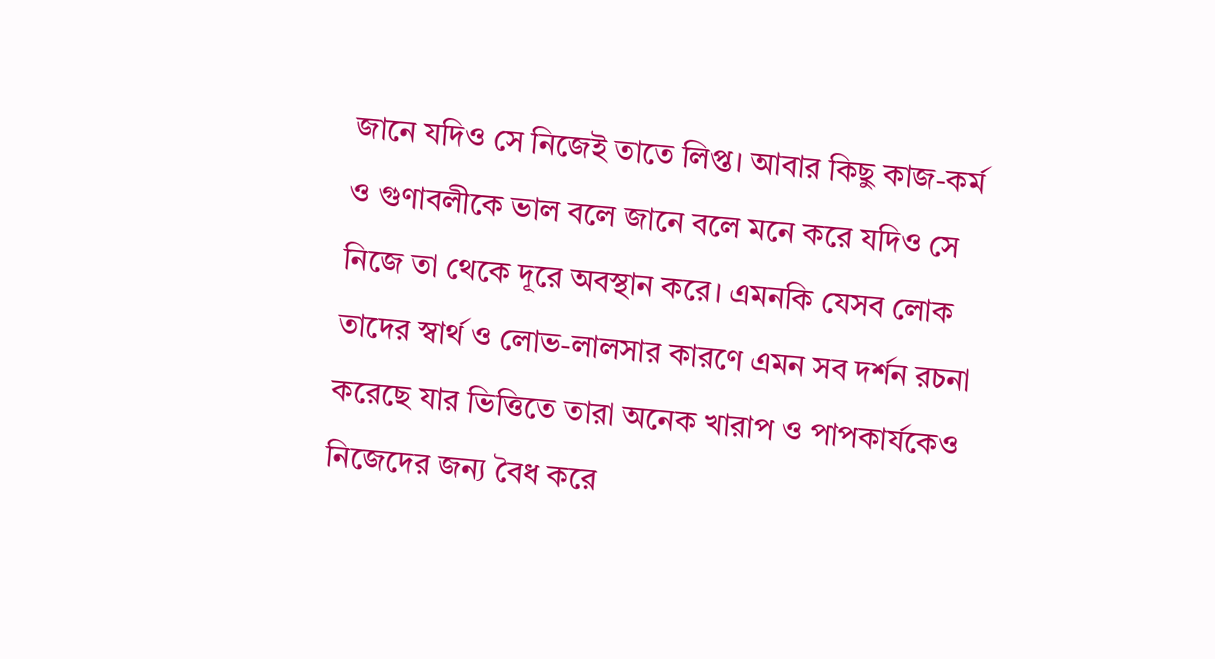জানে যদিও সে নিজেই তাতে লিপ্ত। আবার কিছু কাজ-কর্ম ও গুণাবলীকে ভাল বলে জানে বলে মনে করে যদিও সে নিজে তা থেকে দূরে অবস্থান করে। এমনকি যেসব লোক তাদের স্বার্থ ও লোভ-লালসার কারণে এমন সব দর্শন রচনা করেছে যার ভিত্তিতে তারা অনেক খারাপ ও পাপকার্যকেও নিজেদের জন্য বৈধ করে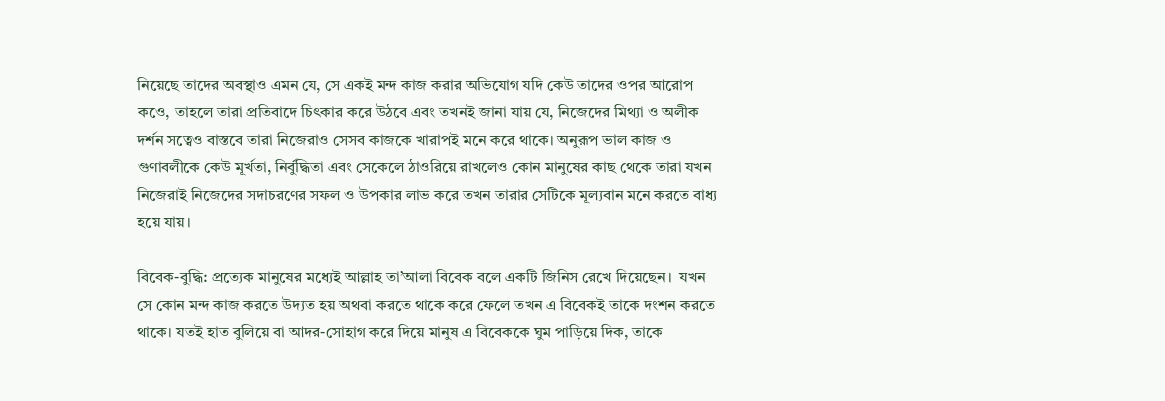নিয়েছে তাদের অবস্থাও এমন যে, সে একই মন্দ কাজ করার অভিযোগ যদি কেউ তাদের ওপর আরোপ কওে, তাহলে তারা প্রতিবাদে চিৎকার করে উঠবে এবং তখনই জানা যায় যে, নিজেদের মিথ্যা ও অলীক দর্শন সত্বেও বাস্তবে তারা নিজেরাও সেসব কাজকে খারাপই মনে করে থাকে। অনুরূপ ভাল কাজ ও গুণাবলীকে কেউ মূর্খতা, নির্বুদ্ধিতা এবং সেকেলে ঠাওরিয়ে রাখলেও কোন মানুষের কাছ থেকে তারা যখন নিজেরাই নিজেদের সদাচরণের সফল ও উপকার লাভ করে তখন তারার সেটিকে মূল্যবান মনে করতে বাধ্য হয়ে যায়।

বিবেক-বুদ্ধি: প্রত্যেক মানুষের মধ্যেই আল্লাহ তা’আলা বিবেক বলে একটি জিনিস রেখে দিয়েছেন।  যখন সে কোন মন্দ কাজ করতে উদ্যত হয় অথবা করতে থাকে করে ফেলে তখন এ বিবেকই তাকে দংশন করতে থাকে। যতই হাত বুলিয়ে বা আদর-সোহাগ করে দিয়ে মানুষ এ বিবেককে ঘুম পাড়িয়ে দিক, তাকে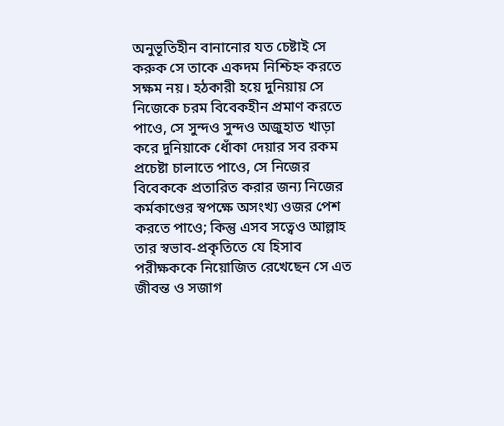অনুভূতিহীন বানানোর যত চেষ্টাই সে করুক সে তাকে একদম নিশ্চিহ্ন করতে সক্ষম নয়। হঠকারী হয়ে দুনিয়ায় সে নিজেকে চরম বিবেকহীন প্রমাণ করতে পাওে, সে সুন্দও সুন্দও অজুহাত খাড়া করে দুনিয়াকে ধোঁকা দেয়ার সব রকম প্রচেষ্টা চালাতে পাওে, সে নিজের বিবেককে প্রতারিত করার জন্য নিজের কর্মকাণ্ডের স্বপক্ষে অসংখ্য ওজর পেশ করতে পাওে; কিন্তু এসব সত্বেও আল্লাহ তার স্বভাব-প্রকৃতিতে যে হিসাব পরীক্ষককে নিয়োজিত রেখেছেন সে এত জীবন্ত ও সজাগ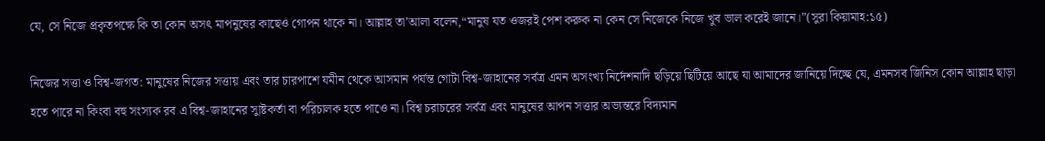যে, সে নিজে প্রকৃতপক্ষে কি তা কোন অসৎ মাপনুষের কাছেও গোপন থাকে না। আল্লাহ তা’আলা বলেন,“মানুষ যত ওজরই পেশ করুক না কেন সে নিজেকে নিজে খুব ভাল করেই জানে।”(সুরা কিয়ামাহ:১৫)

নিজের সত্তা ও বিশ্ব-জগত: মানুষের নিজের সত্তায় এবং তার চারপাশে যমীন থেকে আসমান পর্যন্ত গোটা বিশ্ব-জাহানের সর্বত্র এমন অসংখ্য নির্দেশনাদি ছড়িয়ে ছিটিয়ে আছে যা আমাদের জানিয়ে দিচ্ছে যে, এমনসব জিনিস কোন আল্লাহ ছাড়া হতে পারে না কিংবা বহু সংস্যক রব এ বিশ্ব-জাহানের সুাষ্টকর্তা বা পরিচালক হতে পাওে না। বিশ্ব চরাচরের সর্বত্র এবং মানুষের আপন সত্তার অভ্যন্তরে বিদ্যমান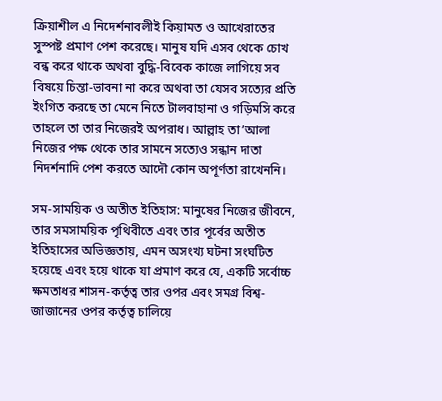ক্রিয়াশীল এ নিদের্শনাবলীই কিয়ামত ও আখেরাতের সুস্পষ্ট প্রমাণ পেশ করেছে। মানুষ যদি এসব থেকে চোখ বন্ধ করে থাকে অথবা বুদ্ধি-বিবেক কাজে লাগিয়ে সব বিষয়ে চিন্তা-ভাবনা না করে অথবা তা যেসব সত্যের প্রতি ইংগিত করছে তা মেনে নিতে টালবাহানা ও গড়িমসি করে তাহলে তা তার নিজেরই অপরাধ। আল্লাহ তা’আলা নিজের পক্ষ থেকে তার সামনে সত্যেও সন্ধান দাতা নিদর্শনাদি পেশ করতে আদৌ কোন অপূর্ণতা রাখেননি।

সম-সাময়িক ও অতীত ইতিহাস: মানুষের নিজের জীবনে, তার সমসাময়িক পৃথিবীতে এবং তার পূর্বের অতীত ইতিহাসের অভিজ্ঞতায়, এমন অসংখ্য ঘটনা সংঘটিত হয়েছে এবং হয়ে থাকে যা প্রমাণ করে যে, একটি সর্বোচ্চ ক্ষমতাধর শাসন-কর্তৃত্ব তার ওপর এবং সমগ্র বিশ্ব-জাজানের ওপর কর্তৃত্ব চালিয়ে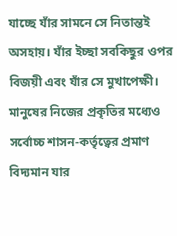যাচ্ছে যাঁর সামনে সে নিতান্তই অসহায়। যাঁর ইচ্ছা সবকিছুর ওপর বিজয়ী এবং যাঁর সে মুখাপেক্ষী। মানুষের নিজের প্রকৃতির মধ্যেও সর্বোচ্চ শাসন-কর্তৃত্বের প্রমাণ বিদ্যমান যার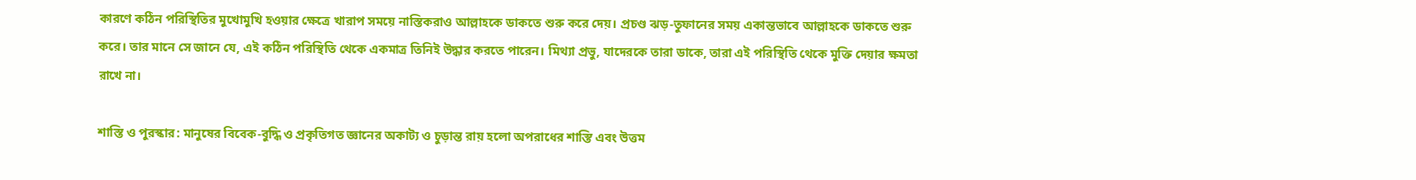কারণে কঠিন পরিস্থিতির মুখোমুখি হওয়ার ক্ষেত্রে খারাপ সময়ে নাস্তিকরাও আল্লাহকে ডাকতে শুরু করে দেয়। প্রচণ্ড ঝড়-তুফানের সময় একান্তভাবে আল্লাহকে ডাকতে শুরু করে। তার মানে সে জানে যে, এই কঠিন পরিস্থিতি থেকে একমাত্র তিনিই উদ্ধার করতে পারেন। মিথ্যা প্রভু, যাদেরকে তারা ডাকে, তারা এই পরিস্থিতি থেকে মুক্তি দেয়ার ক্ষমতা রাখে না।

শাস্তি ও পুরস্কার: মানুষের বিবেক-বুদ্ধি ও প্রকৃতিগত জ্ঞানের অকাট্য ও চুড়ান্ত রায় হলো অপরাধের শাস্তি এবং উত্তম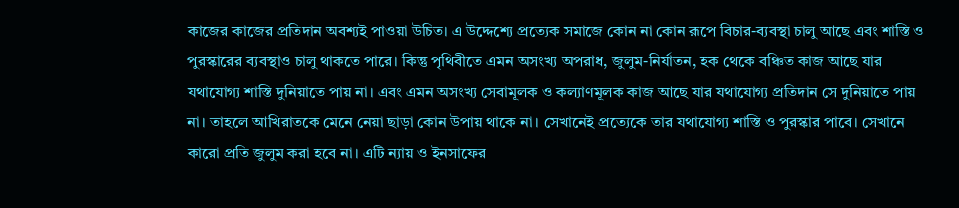কাজের কাজের প্রতিদান অবশ্যই পাওয়া উচিত। এ উদ্দেশ্যে প্রত্যেক সমাজে কোন না কোন রূপে বিচার-ব্যবস্থা চালু আছে এবং শাস্তি ও পুরস্কারের ব্যবস্থাও চালু থাকতে পারে। কিন্তু পৃথিবীতে এমন অসংখ্য অপরাধ, জুলুম-নির্যাতন, হক থেকে বঞ্চিত কাজ আছে যার যথাযোগ্য শাস্তি দুনিয়াতে পায় না। এবং এমন অসংখ্য সেবামূলক ও কল্যাণমূলক কাজ আছে যার যথাযোগ্য প্রতিদান সে দুনিয়াতে পায় না। তাহলে আখিরাতকে মেনে নেয়া ছাড়া কোন উপায় থাকে না। সেখানেই প্রত্যেকে তার যথাযোগ্য শাস্তি ও পুরস্কার পাবে। সেখানে কারো প্রতি জুলুম করা হবে না। এটি ন্যায় ও ইনসাফের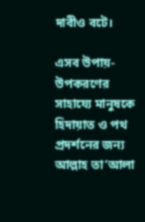দাবীও বটে।

এসব উপায়-উপকরণের সাহায্যে মানুষকে হিদায়াত ও পথ প্রদর্শনের জন্য আল্লাহ তা’আলা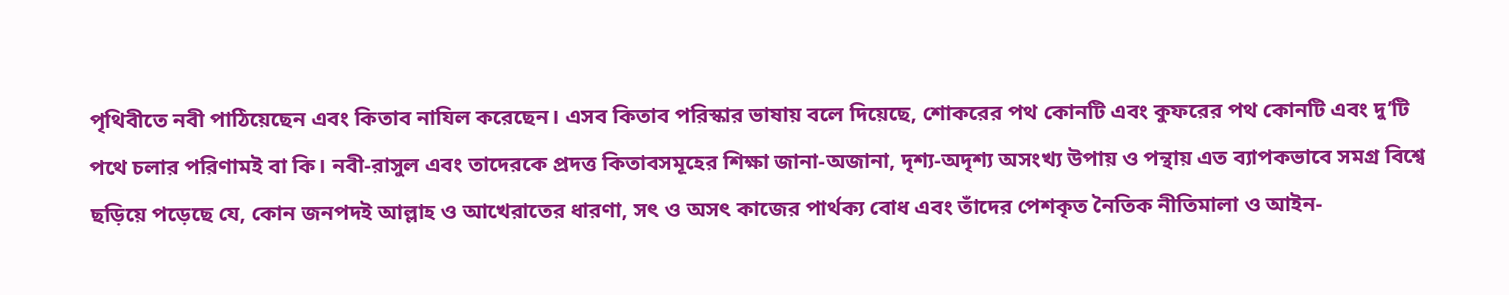পৃথিবীতে নবী পাঠিয়েছেন এবং কিতাব নাযিল করেছেন। এসব কিতাব পরিস্কার ভাষায় বলে দিয়েছে, শোকরের পথ কোনটি এবং কুফরের পথ কোনটি এবং দু’টি পথে চলার পরিণামই বা কি। নবী-রাসুল এবং তাদেরকে প্রদত্ত কিতাবসমূহের শিক্ষা জানা-অজানা, দৃশ্য-অদৃশ্য অসংখ্য উপায় ও পন্থায় এত ব্যাপকভাবে সমগ্র বিশ্বে ছড়িয়ে পড়েছে যে, কোন জনপদই আল্লাহ ও আখেরাতের ধারণা, সৎ ও অসৎ কাজের পার্থক্য বোধ এবং তাঁদের পেশকৃত নৈতিক নীতিমালা ও আইন-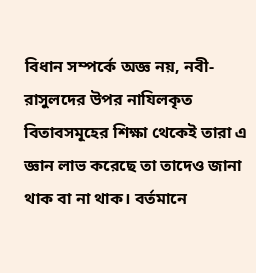বিধান সম্পর্কে অজ্ঞ নয়, নবী-রাসুলদের উপর নাযিলকৃত বিতাবসমূহের শিক্ষা থেকেই তারা এ জ্ঞান লাভ করেছে তা তাদেও জানা থাক বা না থাক। বর্তমানে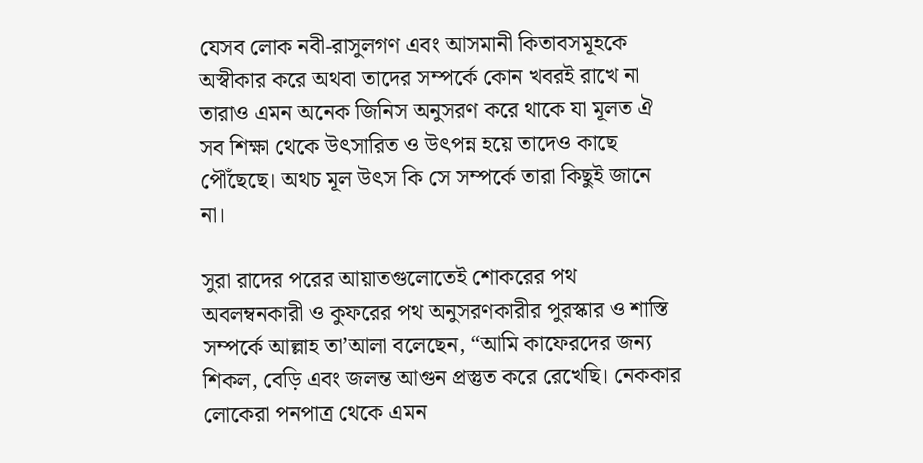যেসব লোক নবী-রাসুলগণ এবং আসমানী কিতাবসমূহকে অস্বীকার করে অথবা তাদের সম্পর্কে কোন খবরই রাখে না তারাও এমন অনেক জিনিস অনুসরণ করে থাকে যা মূলত ঐ সব শিক্ষা থেকে উৎসারিত ও উৎপন্ন হয়ে তাদেও কাছে পৌঁছেছে। অথচ মূল উৎস কি সে সম্পর্কে তারা কিছুই জানে না।

সুরা রাদের পরের আয়াতগুলোতেই শোকরের পথ অবলম্বনকারী ও কুফরের পথ অনুসরণকারীর পুরস্কার ও শাস্তি সম্পর্কে আল্লাহ তা’আলা বলেছেন, “আমি কাফেরদের জন্য শিকল, বেড়ি এবং জলন্ত আগুন প্রস্তুত করে রেখেছি। নেককার লোকেরা পনপাত্র থেকে এমন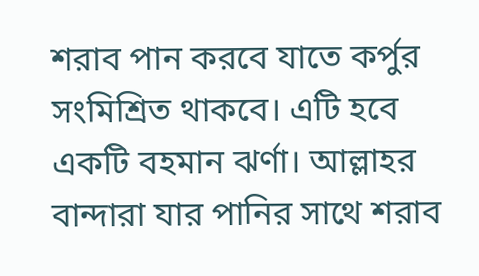শরাব পান করবে যাতে কর্পুর সংমিশ্রিত থাকবে। এটি হবে একটি বহমান ঝর্ণা। আল্লাহর বান্দারা যার পানির সাথে শরাব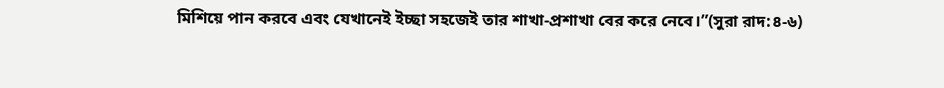মিশিয়ে পান করবে এবং যেখানেই ইচ্ছা সহজেই তার শাখা-প্রশাখা বের করে নেবে।”(সুরা রাদ:৪-৬)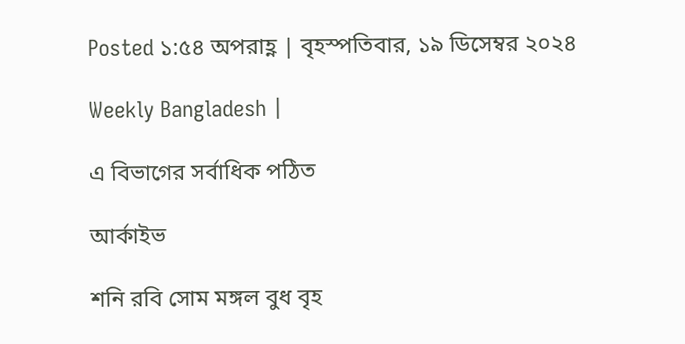Posted ১:৫৪ অপরাহ্ণ | বৃহস্পতিবার, ১৯ ডিসেম্বর ২০২৪

Weekly Bangladesh |

এ বিভাগের সর্বাধিক পঠিত

আর্কাইভ

শনি রবি সোম মঙ্গল বুধ বৃহ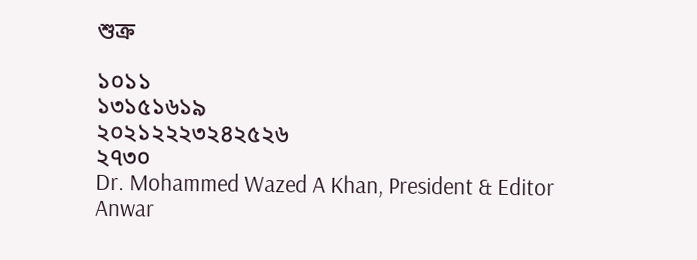শুক্র

১০১১
১৩১৫১৬১৯
২০২১২২২৩২৪২৫২৬
২৭৩০
Dr. Mohammed Wazed A Khan, President & Editor
Anwar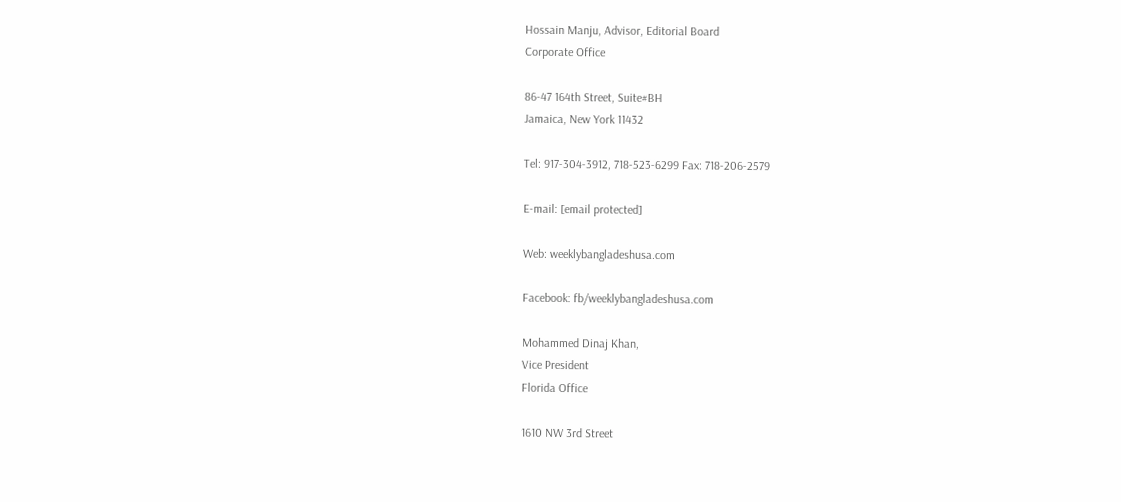Hossain Manju, Advisor, Editorial Board
Corporate Office

86-47 164th Street, Suite#BH
Jamaica, New York 11432

Tel: 917-304-3912, 718-523-6299 Fax: 718-206-2579

E-mail: [email protected]

Web: weeklybangladeshusa.com

Facebook: fb/weeklybangladeshusa.com

Mohammed Dinaj Khan,
Vice President
Florida Office

1610 NW 3rd Street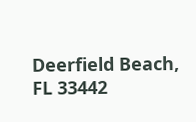Deerfield Beach, FL 33442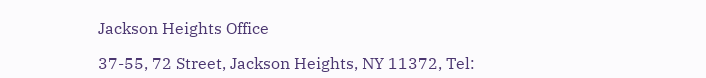Jackson Heights Office

37-55, 72 Street, Jackson Heights, NY 11372, Tel: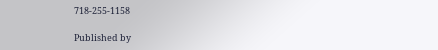718-255-1158

Published by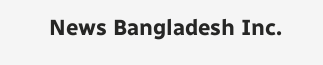News Bangladesh Inc.